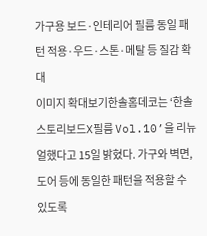가구용 보드·인테리어 필름 동일 패턴 적용·우드·스톤·메탈 등 질감 확대
이미지 확대보기한솔홈데코는 ‘한솔 스토리보드X필름 Vol.10’을 리뉴얼했다고 15일 밝혔다. 가구와 벽면, 도어 등에 동일한 패턴을 적용할 수 있도록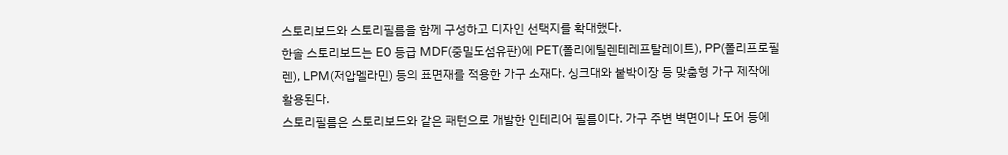스토리보드와 스토리필름을 함께 구성하고 디자인 선택지를 확대했다.
한솔 스토리보드는 E0 등급 MDF(중밀도섬유판)에 PET(폴리에틸렌테레프탈레이트), PP(폴리프로필렌), LPM(저압멜라민) 등의 표면재를 적용한 가구 소재다. 싱크대와 붙박이장 등 맞춤형 가구 제작에 활용된다.
스토리필름은 스토리보드와 같은 패턴으로 개발한 인테리어 필름이다. 가구 주변 벽면이나 도어 등에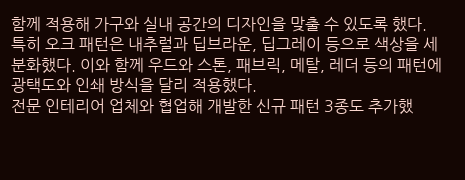함께 적용해 가구와 실내 공간의 디자인을 맞출 수 있도록 했다.
특히 오크 패턴은 내추럴과 딥브라운, 딥그레이 등으로 색상을 세분화했다. 이와 함께 우드와 스톤, 패브릭, 메탈, 레더 등의 패턴에 광택도와 인쇄 방식을 달리 적용했다.
전문 인테리어 업체와 협업해 개발한 신규 패턴 3종도 추가했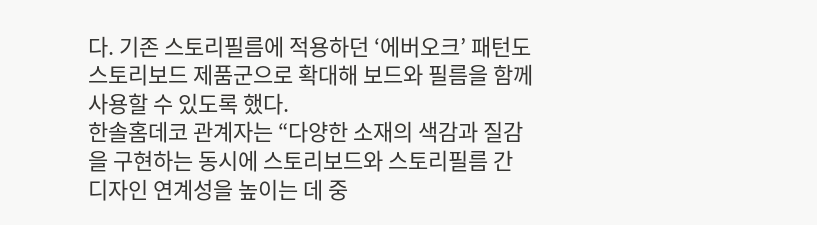다. 기존 스토리필름에 적용하던 ‘에버오크’ 패턴도 스토리보드 제품군으로 확대해 보드와 필름을 함께 사용할 수 있도록 했다.
한솔홈데코 관계자는 “다양한 소재의 색감과 질감을 구현하는 동시에 스토리보드와 스토리필름 간 디자인 연계성을 높이는 데 중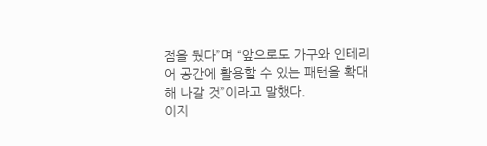점을 뒀다”며 “앞으로도 가구와 인테리어 공간에 활용할 수 있는 패턴을 확대해 나갈 것”이라고 말했다.
이지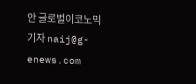안 글로벌이코노믹 기자 naij@g-enews.com